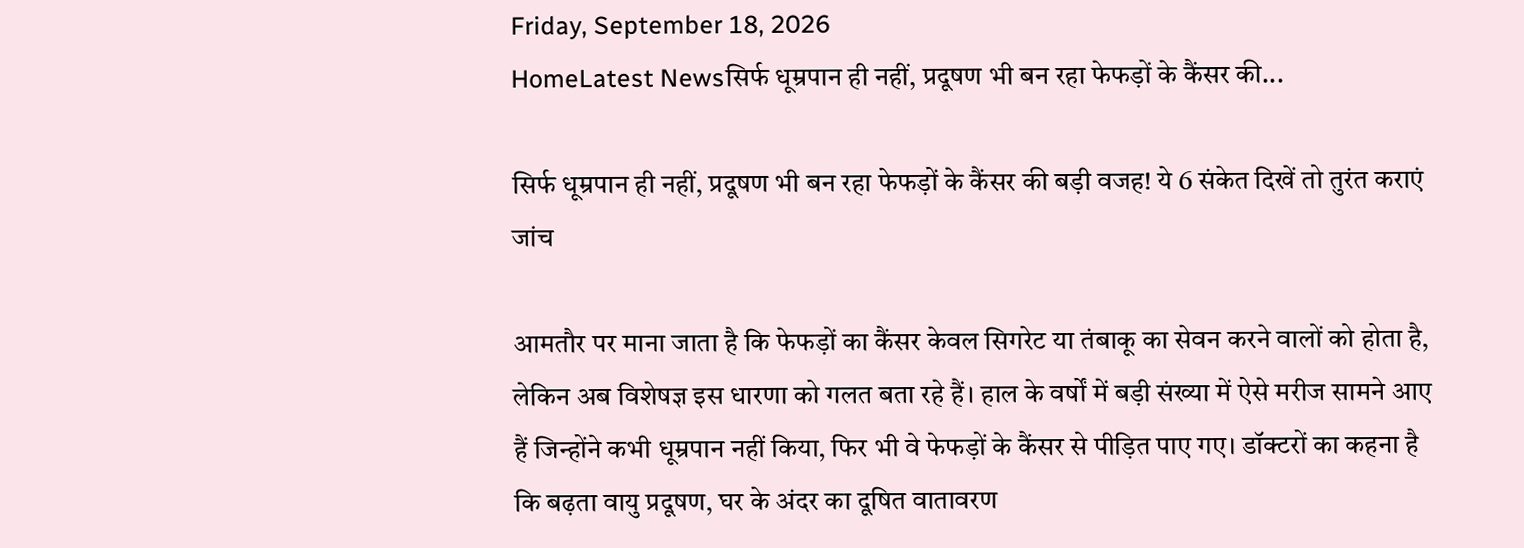Friday, September 18, 2026
HomeLatest Newsसिर्फ धूम्रपान ही नहीं, प्रदूषण भी बन रहा फेफड़ों के कैंसर की...

सिर्फ धूम्रपान ही नहीं, प्रदूषण भी बन रहा फेफड़ों के कैंसर की बड़ी वजह! ये 6 संकेत दिखें तो तुरंत कराएं जांच

आमतौर पर माना जाता है कि फेफड़ों का कैंसर केवल सिगरेट या तंबाकू का सेवन करने वालों को होता है, लेकिन अब विशेषज्ञ इस धारणा को गलत बता रहे हैं। हाल के वर्षों में बड़ी संख्या में ऐसे मरीज सामने आए हैं जिन्होंने कभी धूम्रपान नहीं किया, फिर भी वे फेफड़ों के कैंसर से पीड़ित पाए गए। डॉक्टरों का कहना है कि बढ़ता वायु प्रदूषण, घर के अंदर का दूषित वातावरण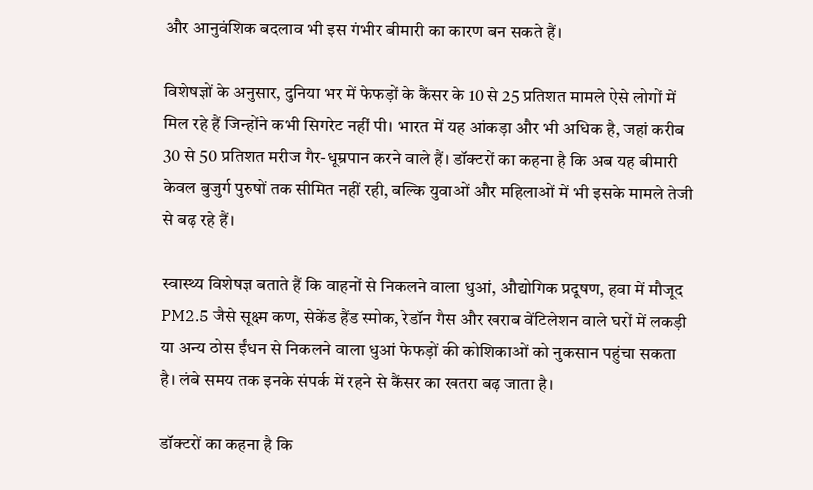और आनुवंशिक बदलाव भी इस गंभीर बीमारी का कारण बन सकते हैं।

विशेषज्ञों के अनुसार, दुनिया भर में फेफड़ों के कैंसर के 10 से 25 प्रतिशत मामले ऐसे लोगों में मिल रहे हैं जिन्होंने कभी सिगरेट नहीं पी। भारत में यह आंकड़ा और भी अधिक है, जहां करीब 30 से 50 प्रतिशत मरीज गैर-धूम्रपान करने वाले हैं। डॉक्टरों का कहना है कि अब यह बीमारी केवल बुजुर्ग पुरुषों तक सीमित नहीं रही, बल्कि युवाओं और महिलाओं में भी इसके मामले तेजी से बढ़ रहे हैं।

स्वास्थ्य विशेषज्ञ बताते हैं कि वाहनों से निकलने वाला धुआं, औद्योगिक प्रदूषण, हवा में मौजूद PM2.5 जैसे सूक्ष्म कण, सेकेंड हैंड स्मोक, रेडॉन गैस और खराब वेंटिलेशन वाले घरों में लकड़ी या अन्य ठोस ईंधन से निकलने वाला धुआं फेफड़ों की कोशिकाओं को नुकसान पहुंचा सकता है। लंबे समय तक इनके संपर्क में रहने से कैंसर का खतरा बढ़ जाता है।

डॉक्टरों का कहना है कि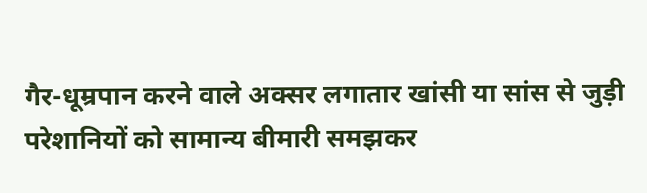गैर-धूम्रपान करने वाले अक्सर लगातार खांसी या सांस से जुड़ी परेशानियों को सामान्य बीमारी समझकर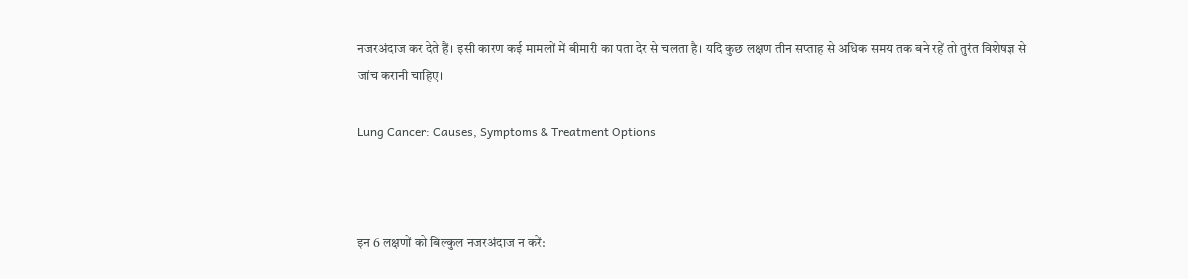नजरअंदाज कर देते हैं। इसी कारण कई मामलों में बीमारी का पता देर से चलता है। यदि कुछ लक्षण तीन सप्ताह से अधिक समय तक बने रहें तो तुरंत विशेषज्ञ से जांच करानी चाहिए।

Lung Cancer: Causes, Symptoms & Treatment Options



इन 6 लक्षणों को बिल्कुल नजरअंदाज न करें: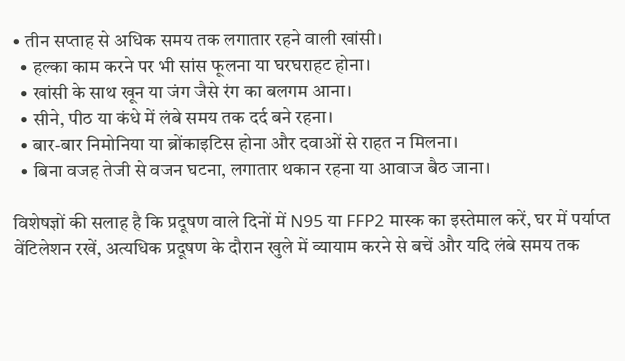• तीन सप्ताह से अधिक समय तक लगातार रहने वाली खांसी।
  • हल्का काम करने पर भी सांस फूलना या घरघराहट होना।
  • खांसी के साथ खून या जंग जैसे रंग का बलगम आना।
  • सीने, पीठ या कंधे में लंबे समय तक दर्द बने रहना।
  • बार-बार निमोनिया या ब्रोंकाइटिस होना और दवाओं से राहत न मिलना।
  • बिना वजह तेजी से वजन घटना, लगातार थकान रहना या आवाज बैठ जाना।

विशेषज्ञों की सलाह है कि प्रदूषण वाले दिनों में N95 या FFP2 मास्क का इस्तेमाल करें, घर में पर्याप्त वेंटिलेशन रखें, अत्यधिक प्रदूषण के दौरान खुले में व्यायाम करने से बचें और यदि लंबे समय तक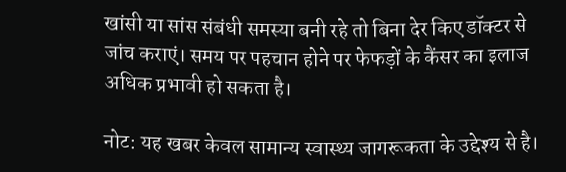खांसी या सांस संबंधी समस्या बनी रहे तो बिना देर किए डॉक्टर से जांच कराएं। समय पर पहचान होने पर फेफड़ों के कैंसर का इलाज अधिक प्रभावी हो सकता है।

नोट: यह खबर केवल सामान्य स्वास्थ्य जागरूकता के उद्देश्य से है।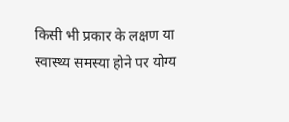किसी भी प्रकार के लक्षण या स्वास्थ्य समस्या होने पर योग्य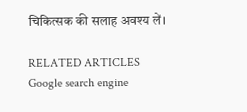चिकित्सक की सलाह अवश्य लें।

RELATED ARTICLES
Google search engine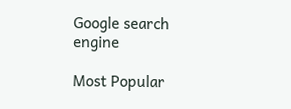Google search engine

Most Popular